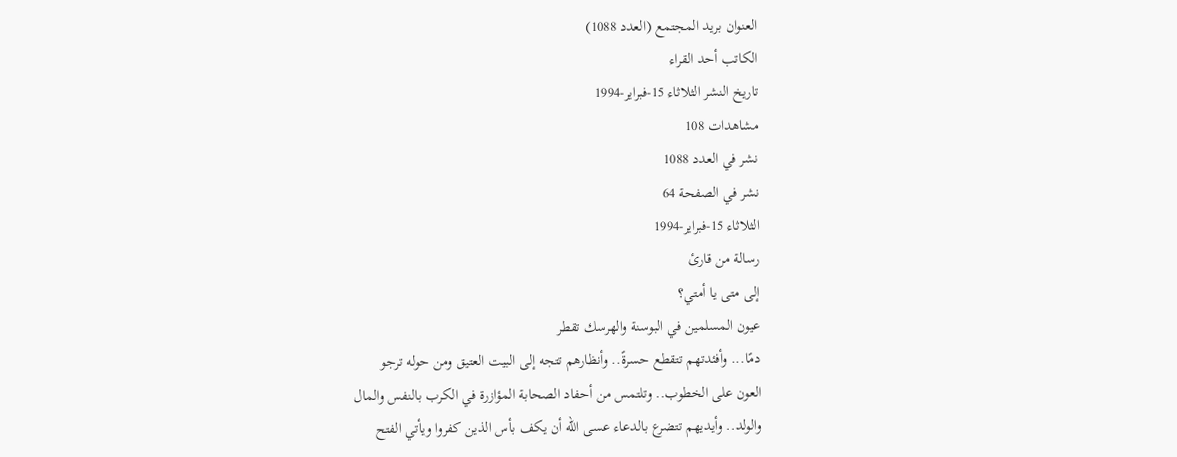العنوان بريد المجتمع (العدد 1088)
الكاتب أحد القراء
تاريخ النشر الثلاثاء 15-فبراير-1994
مشاهدات 108
نشر في العدد 1088
نشر في الصفحة 64
الثلاثاء 15-فبراير-1994
رسالة من قارئ
إلى متى يا أمتي؟
عيون المسلمين في البوسنة والهرسك تقطر
دمًا... وأفئدتهم تتقطع حسرةً.. وأنظارهم تتجه إلى البيت العتيق ومن حوله ترجو
العون على الخطوب.. وتلتمس من أحفاد الصحابة المؤازرة في الكرب بالنفس والمال
والولد.. وأيديهم تتضرع بالدعاء عسى الله أن يكف بأس الذين كفروا ويأتي الفتح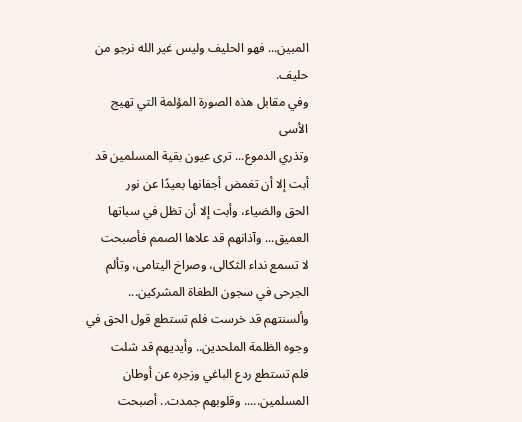المبين... فهو الحليف وليس غير الله نرجو من حليف.
وفي مقابل هذه الصورة المؤلمة التي تهيج الأسى
وتذري الدموع... ترى عيون بقية المسلمين قد أبت إلا أن تغمض أجفانها بعيدًا عن نور
الحق والضياء، وأبت إلا أن تظل في سباتها العميق... وآذانهم قد علاها الصمم فأصبحت
لا تسمع نداء الثكالى، وصراخ اليتامى، وتألم الجرحى في سجون الطغاة المشركين...
وألسنتهم قد خرست فلم تستطع قول الحق في وجوه الظلمة الملحدين.. وأيديهم قد شلت
فلم تستطع ردع الباغي وزجره عن أوطان المسلمين..... وقلوبهم جمدت.. أصبحت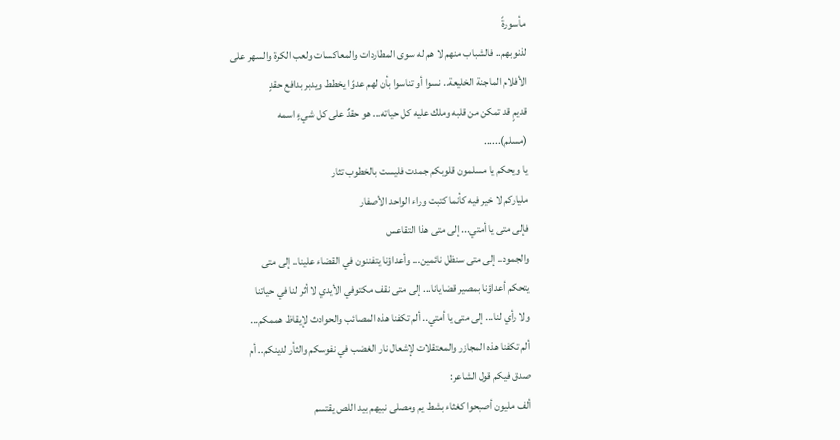مأسورةً
لذنوبهم.. فالشباب منهم لا هم له سوى المطاردات والمعاكسات ولعب الكرة والسهر على
الأفلام الماجنة الخليعة.. نسوا أو تناسوا بأن لهم عدوًا يخطط ويدبر بدافع حقدٍ
قديمٍ قد تمكن من قلبه وملك عليه كل حياته... هو حقدٌ على كل شيءٍ اسمه
(مسلم)......
يا ويحكم يا مسلمون قلوبكم جمدت فليست بالخطوب تثار
ملياركم لا خير فيه كأنما كتبت وراء الواحد الأصفار
فإلى متى يا أمتي... إلى متى هذا التقاعس
والجمود.. إلى متى سنظل نائمين... وأعداؤنا يتفننون في القضاء علينا.. إلى متى
يتحكم أعداؤنا بمصير قضايانا... إلى متى نقف مكتوفي الأيدي لا أثر لنا في حياتنا
ولا رأي لنا... إلى متى يا أمتي.. ألم تكفنا هذه المصائب والحوادث لإيقاظ هممكم...
ألم تكفنا هذه المجازر والمعتقلات لإشعال نار الغضب في نفوسكم والثأر لدينكم.. أم
صدق فيكم قول الشاعر:
ألف مليون أصبحوا كغثاء بشط يم ومصلى نبيهم بيد اللص يقتسم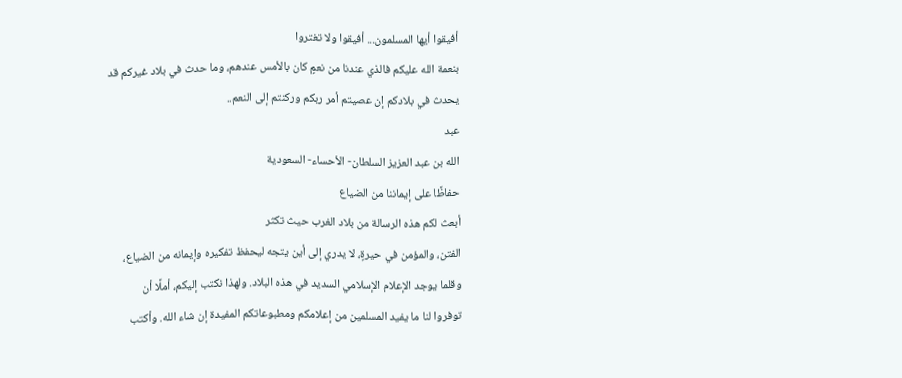أفيقوا أيها المسلمون... أفيقوا ولا تغتروا
بنعمة الله عليكم فالذي عندنا من نعمٍ كان بالأمس عندهم، وما حدث في بلاد غيركم قد
يحدث في بلادكم إن عصيتم أمر ربكم وركنتم إلى النعم..
عبد
الله بن عبد العزيز السلطان- الأحساء- السعودية
حفاظًا على إيماننا من الضياع
أبعث لكم هذه الرسالة من بلاد الغرب حيث تكثر
الفتن، والمؤمن في حيرةٍ، لا يدري إلى أين يتجه ليحفظ تفكيره وإيمانه من الضياع،
وقلما يوجد الإعلام الإسلامي السديد في هذه البلاد. ولهذا نكتب إليكم، أملًا أن
توفروا لنا ما يفيد المسلمين من إعلامكم ومطبوعاتكم المفيدة إن شاء الله. وأكتب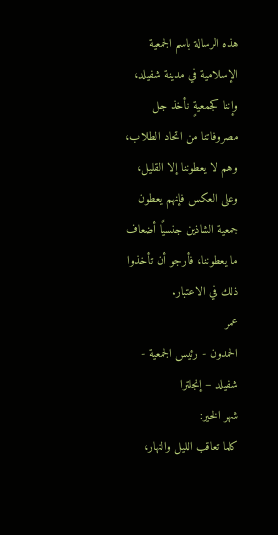هذه الرسالة باسم الجمعية الإسلامية في مدينة شفيلد، وإننا كجمعيةٍ نأخذ جل
مصروفاتنا من اتحاد الطلاب، وهم لا يعطوننا إلا القليل، وعلى العكس فإنهم يعطون
جمعية الشاذين جنسيًا أضعاف ما يعطوننا، فأرجو أن تأخذوا ذلك في الاعتبار.
عمر
الحمدون - رئيس الجمعية - شفيلد – إنجلترا
شهر الخير:
كلما تعاقب الليل والنهار،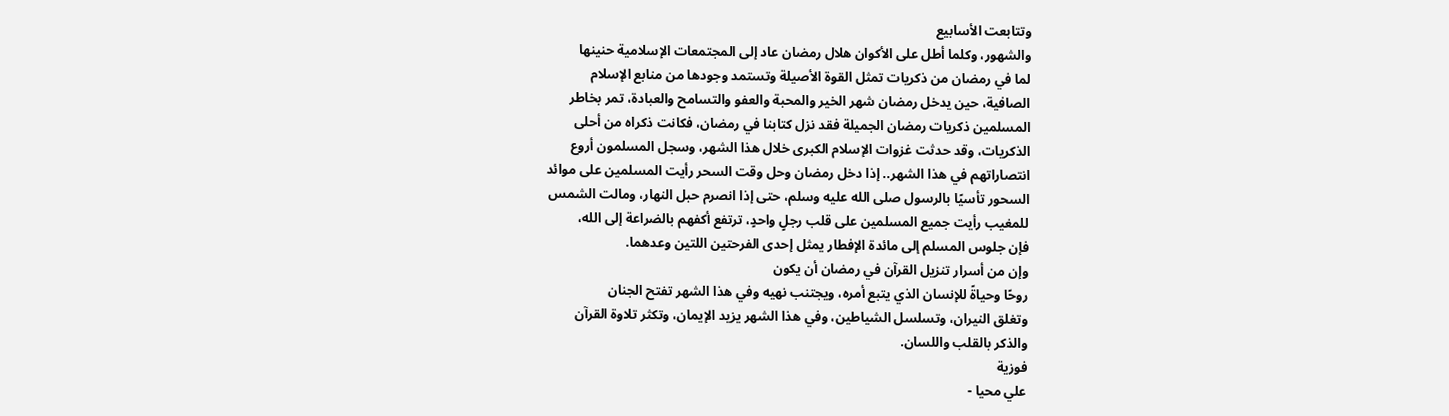وتتابعت الأسابيع
والشهور، وكلما أطل على الأكوان هلال رمضان عاد إلى المجتمعات الإسلامية حنينها
لما في رمضان من ذكريات تمثل القوة الأصيلة وتستمد وجودها من منابع الإسلام
الصافية، حين يدخل رمضان شهر الخير والمحبة والعفو والتسامح والعبادة، تمر بخاطر
المسلمين ذكريات رمضان الجميلة فقد نزل كتابنا في رمضان، فكانت ذكراه من أحلى
الذكريات، وقد حدثت غزوات الإسلام الكبرى خلال هذا الشهر، وسجل المسلمون أروع
انتصاراتهم في هذا الشهر.. إذا دخل رمضان وحل وقت السحر رأيت المسلمين على موائد
السحور تأسيًا بالرسول صلى الله عليه وسلم، حتى إذا انصرم حبل النهار، ومالت الشمس
للمغيب رأيت جميع المسلمين على قلب رجلٍ واحدٍ، ترتفع أكفهم بالضراعة إلى الله،
فإن جلوس المسلم إلى مائدة الإفطار يمثل إحدى الفرحتين اللتين وعدهما.
وإن من أسرار تنزيل القرآن في رمضان أن يكون
روحًا وحياةً للإنسان الذي يتبع أمره، ويجتنب نهيه وفي هذا الشهر تفتح الجنان
وتغلق النيران، وتسلسل الشياطين، وفي هذا الشهر يزيد الإيمان، وتكثر تلاوة القرآن
والذكر بالقلب واللسان.
فوزية
علي محيا -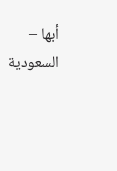أبها – السعودية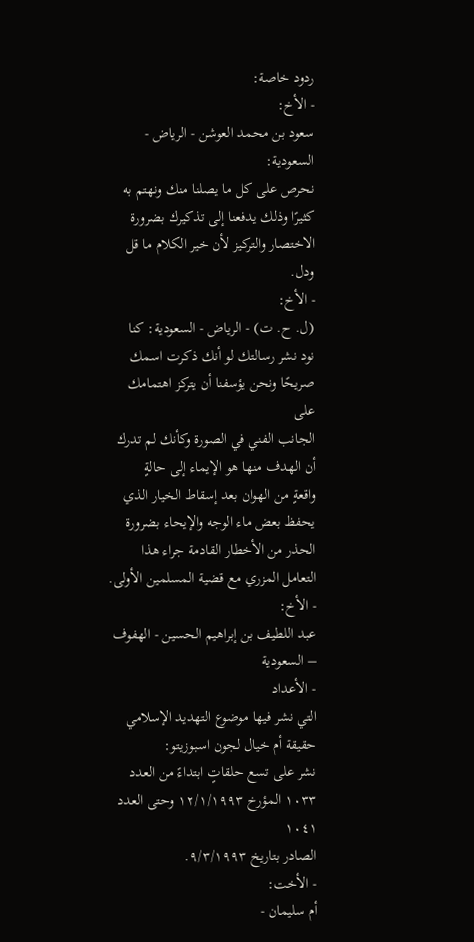ردود خاصة:
- الأخ:
سعود بن محمد العوشن - الرياض - السعودية:
نحرص على كل ما يصلنا منك ونهتم به كثيرًا وذلك يدفعنا إلى تذكيرك بضرورة
الاختصار والتركيز لأن خير الكلام ما قل ودل.
- الأخ:
(ل. ح. ت) - الرياض - السعودية: كنا
نود نشر رسالتك لو أنك ذكرت اسمك صريحًا ونحن يؤسفنا أن يتركز اهتمامك على
الجانب الفني في الصورة وكأنك لم تدرك أن الهدف منها هو الإيماء إلى حالةٍ
واقعةٍ من الهوان بعد إسقاط الخيار الذي يحفظ بعض ماء الوجه والإيحاء بضرورة
الحذر من الأخطار القادمة جراء هذا التعامل المزري مع قضية المسلمين الأولى.
- الأخ:
عبد اللطيف بن إبراهيم الحسين - الهفوف – السعودية
- الأعداد
التي نشر فيها موضوع التهديد الإسلامي حقيقة أم خيال لجون اسبوزيتو:
نشر على تسع حلقاتٍ ابتداءً من العدد ١٠٣٣ المؤرخ ١٢/١/١٩٩٣ وحتى العدد ١٠٤١
الصادر بتاريخ ٩/٣/١٩٩٣.
- الأخت:
أم سليمان -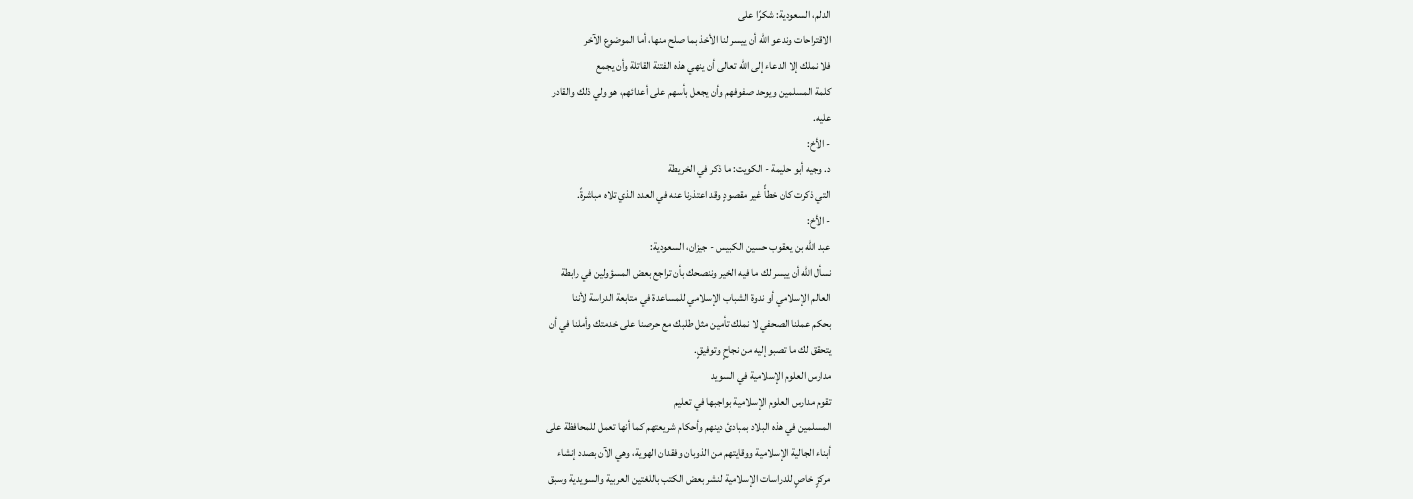الدلم، السعودية: شكرًا على
الاقتراحات وندعو الله أن ييسر لنا الأخذ بما صلح منها، أما الموضوع الآخر
فلا نملك إلا الدعاء إلى الله تعالى أن ينهي هذه الفتنة القاتلة وأن يجمع
كلمة المسلمين ويوحد صفوفهم وأن يجعل بأسهم على أعدائهم، هو ولي ذلك والقادر
عليه.
- الأخ:
د. وجيه أبو حليمة - الكويت: ما ذكر في الخريطة
التي ذكرت كان خطأً غير مقصودٍ وقد اعتذرنا عنه في العدد الذي تلاه مباشرةً.
- الأخ:
عبد الله بن يعقوب حسين الكبيس - جيزان، السعودية:
نسأل الله أن ييسر لك ما فيه الخير وننصحك بأن تراجع بعض المسؤولين في رابطة
العالم الإسلامي أو ندوة الشباب الإسلامي للمساعدة في متابعة الدراسة لأننا
بحكم عملنا الصحفي لا نملك تأمين مثل طلبك مع حرصنا على خدمتك وأملنا في أن
يتحقق لك ما تصبو إليه من نجاحٍ وتوفيقٍ.
مدارس العلوم الإسلامية في السويد
تقوم مدارس العلوم الإسلامية بواجبها في تعليم
المسلمين في هذه البلاد بمبادئ دينهم وأحكام شريعتهم كما أنها تعمل للمحافظة على
أبناء الجالية الإسلامية ووقايتهم من الذوبان وفقدان الهوية، وهي الآن بصدد إنشاء
مركزٍ خاصٍ للدراسات الإسلامية لنشر بعض الكتب باللغتين العربية والسويدية وسبق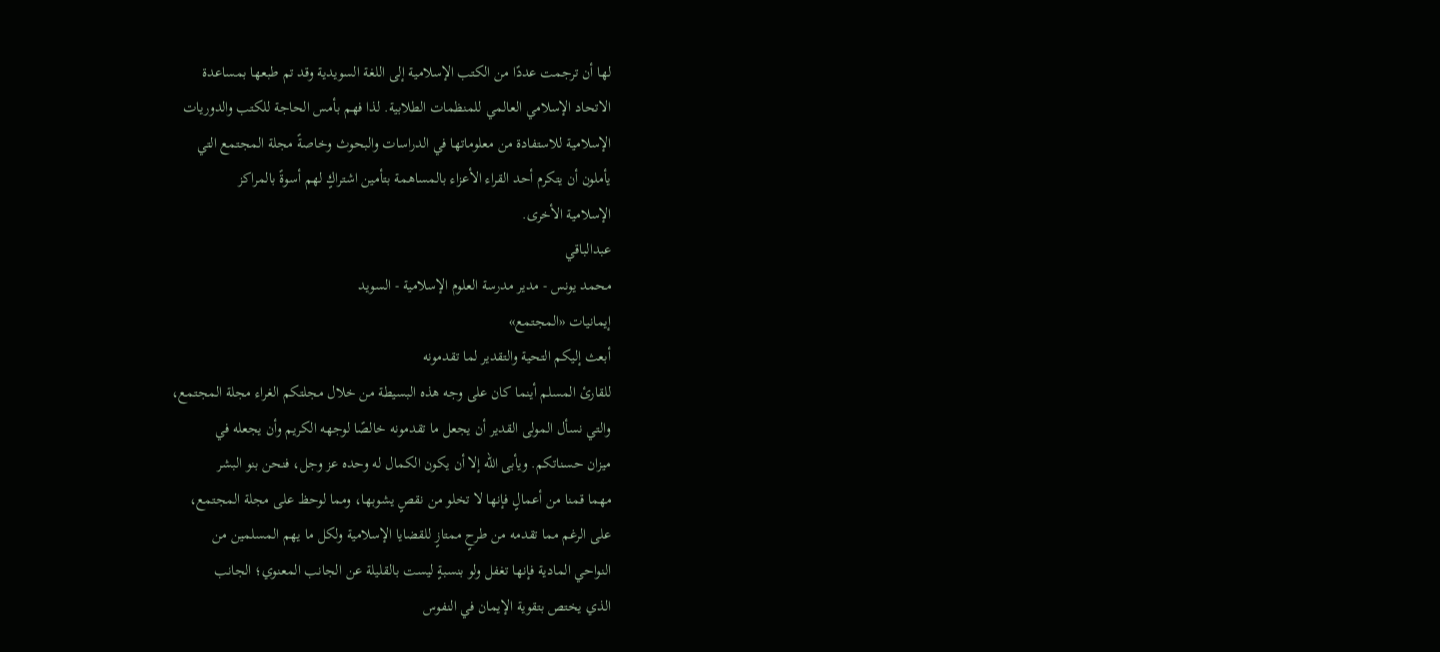لها أن ترجمت عددًا من الكتب الإسلامية إلى اللغة السويدية وقد تم طبعها بمساعدة
الاتحاد الإسلامي العالمي للمنظمات الطلابية. لذا فهم بأمس الحاجة للكتب والدوريات
الإسلامية للاستفادة من معلوماتها في الدراسات والبحوث وخاصةً مجلة المجتمع التي
يأملون أن يتكرم أحد القراء الأعزاء بالمساهمة بتأمين اشتراكٍ لهم أسوةً بالمراكز
الإسلامية الأخرى.
عبدالباقي
محمد يونس - مدير مدرسة العلوم الإسلامية - السويد
إيمانيات «المجتمع»
أبعث إليكم التحية والتقدير لما تقدمونه
للقارئ المسلم أينما كان على وجه هذه البسيطة من خلال مجلتكم الغراء مجلة المجتمع،
والتي نسأل المولى القدير أن يجعل ما تقدمونه خالصًا لوجهه الكريم وأن يجعله في
ميزان حسناتكم. ويأبى الله إلا أن يكون الكمال له وحده عز وجل، فنحن بنو البشر
مهما قمنا من أعمالٍ فإنها لا تخلو من نقصٍ يشوبها، ومما لوحظ على مجلة المجتمع،
على الرغم مما تقدمه من طرحٍ ممتازٍ للقضايا الإسلامية ولكل ما يهم المسلمين من
النواحي المادية فإنها تغفل ولو بنسبةٍ ليست بالقليلة عن الجانب المعنوي؛ الجانب
الذي يختص بتقوية الإيمان في النفوس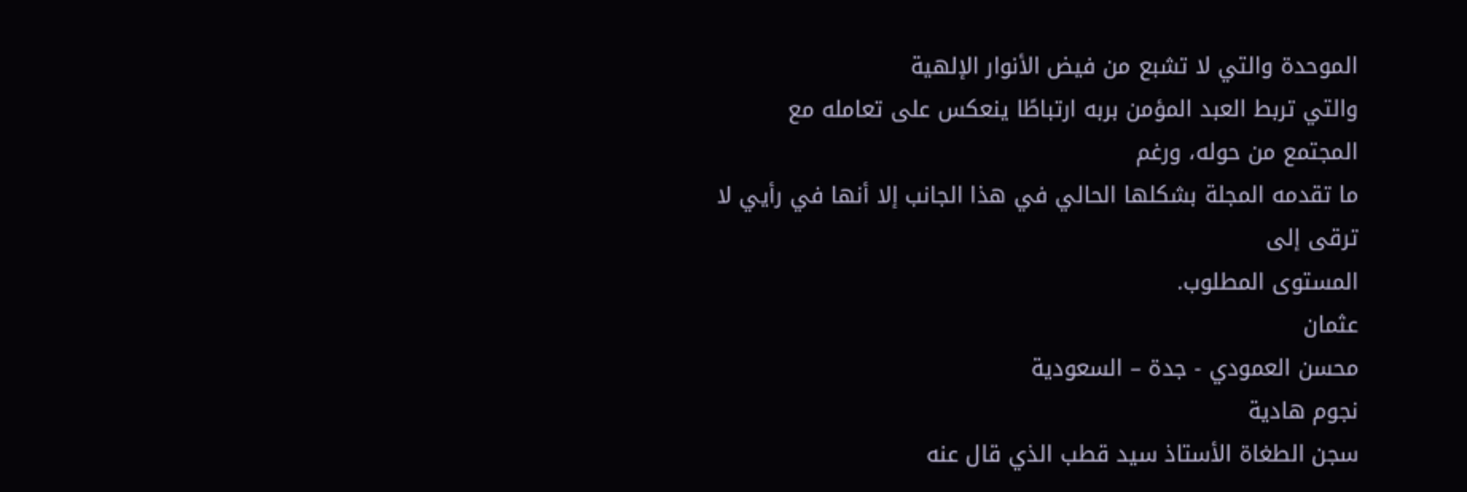الموحدة والتي لا تشبع من فيض الأنوار الإلهية
والتي تربط العبد المؤمن بربه ارتباطًا ينعكس على تعامله مع المجتمع من حوله، ورغم
ما تقدمه المجلة بشكلها الحالي في هذا الجانب إلا أنها في رأيي لا ترقى إلى
المستوى المطلوب.
عثمان
محسن العمودي - جدة – السعودية
نجوم هادية
سجن الطغاة الأستاذ سيد قطب الذي قال عنه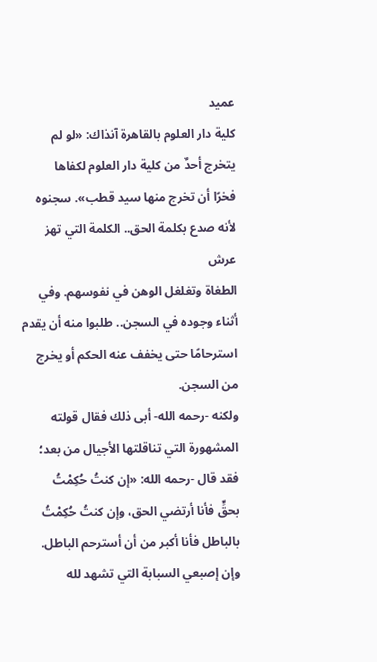عميد
كلية دار العلوم بالقاهرة آنذاك: «لو لم يتخرج أحدٌ من كلية دار العلوم لكفاها
فخرًا أن تخرج منها سيد قطب». سجنوه لأنه صدع بكلمة الحق.. الكلمة التي تهز عرش
الطغاة وتغلغل الوهن في نفوسهم. وفي أثناء وجوده في السجن.. طلبوا منه أن يقدم
استرحامًا حتى يخفف عنه الحكم أو يخرج من السجن.
ولكنه -رحمه الله- أبى ذلك فقال قولته
المشهورة التي تناقلتها الأجيال من بعد؛ فقد قال -رحمه الله: «إن كنتُ حُكِمْتُ
بحقٍّ فأنا أرتضي الحق، وإن كنتُ حُكِمْتُ بالباطل فأنا أكبر من أن أسترحم الباطل.
وإن إصبعي السبابة التي تشهد لله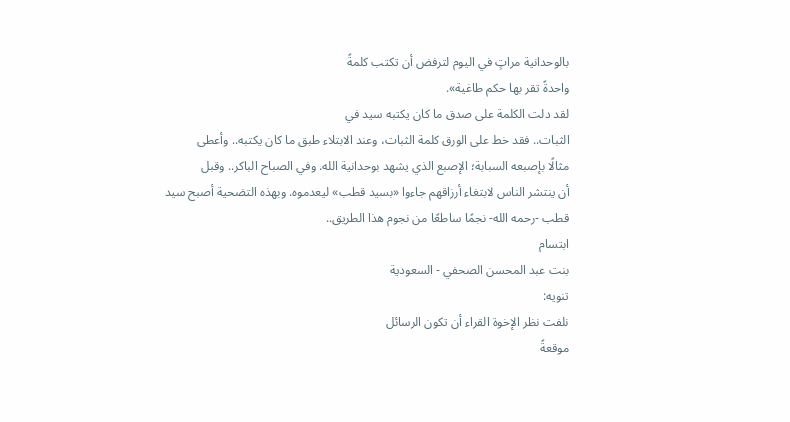بالوحدانية مراتٍ في اليوم لترفض أن تكتب كلمةً
واحدةً تقر بها حكم طاغية».
لقد دلت الكلمة على صدق ما كان يكتبه سيد في
الثبات.. فقد خط على الورق كلمة الثبات، وعند الابتلاء طبق ما كان يكتبه.. وأعطى
مثالًا بإصبعه السبابة؛ الإصبع الذي يشهد بوحدانية الله. وفي الصباح الباكر.. وقبل
أن ينتشر الناس لابتغاء أرزاقهم جاءوا «بسيد قطب» ليعدموه. وبهذه التضحية أصبح سيد
قطب -رحمه الله- نجمًا ساطعًا من نجوم هذا الطريق..
ابتسام
بنت عبد المحسن الصحفي - السعودية
تنويه:
نلفت نظر الإخوة القراء أن تكون الرسائل
موقعةً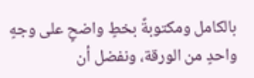بالكامل ومكتوبةً بخطٍ واضحٍ على وجهٍ واحدٍ من الورقة، ونفضل أن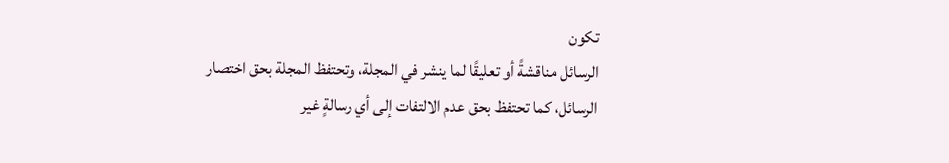تكون
الرسائل مناقشةً أو تعليقًا لما ينشر في المجلة، وتحتفظ المجلة بحق اختصار
الرسائل، كما تحتفظ بحق عدم الالتفات إلى أي رسالةٍ غير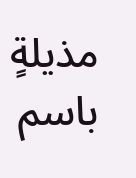مذيلةٍ باسم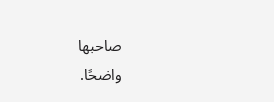صاحبها
واضحًا.